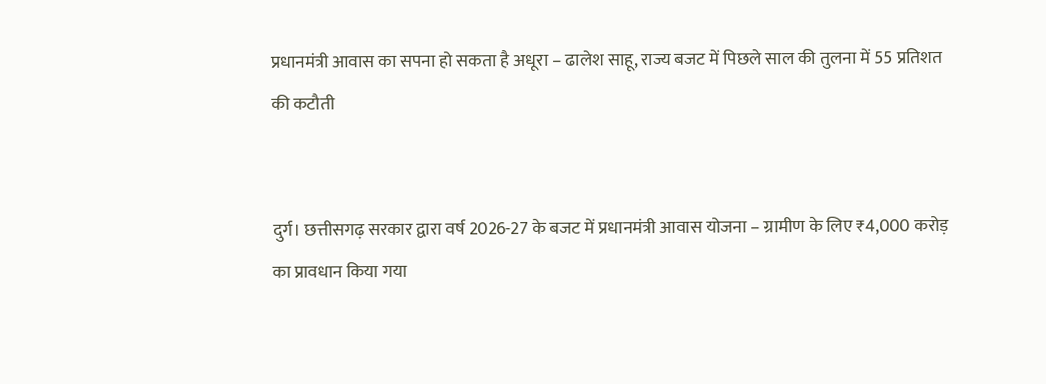प्रधानमंत्री आवास का सपना हो सकता है अधूरा – ढालेश साहू, राज्य बजट में पिछले साल की तुलना में 55 प्रतिशत की कटौती


दुर्ग। छत्तीसगढ़ सरकार द्वारा वर्ष 2026-27 के बजट में प्रधानमंत्री आवास योजना – ग्रामीण के लिए ₹4,000 करोड़ का प्रावधान किया गया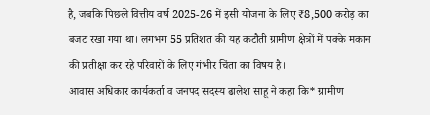है, जबकि पिछले वित्तीय वर्ष 2025-26 में इसी योजना के लिए ₹8,500 करोड़ का बजट रखा गया था। लगभग 55 प्रतिशत की यह कटौती ग्रामीण क्षेत्रों में पक्के मकान की प्रतीक्षा कर रहे परिवारों के लिए गंभीर चिंता का विषय है।
आवास अधिकार कार्यकर्ता व जनपद सदस्य ढालेश साहू ने कहा कि* ग्रामीण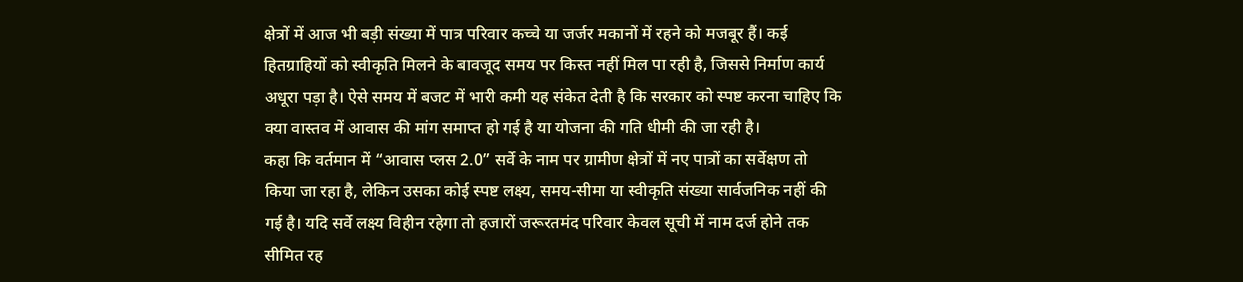क्षेत्रों में आज भी बड़ी संख्या में पात्र परिवार कच्चे या जर्जर मकानों में रहने को मजबूर हैं। कई हितग्राहियों को स्वीकृति मिलने के बावजूद समय पर किस्त नहीं मिल पा रही है, जिससे निर्माण कार्य अधूरा पड़ा है। ऐसे समय में बजट में भारी कमी यह संकेत देती है कि सरकार को स्पष्ट करना चाहिए कि क्या वास्तव में आवास की मांग समाप्त हो गई है या योजना की गति धीमी की जा रही है।
कहा कि वर्तमान में “आवास प्लस 2.0” सर्वे के नाम पर ग्रामीण क्षेत्रों में नए पात्रों का सर्वेक्षण तो किया जा रहा है, लेकिन उसका कोई स्पष्ट लक्ष्य, समय-सीमा या स्वीकृति संख्या सार्वजनिक नहीं की गई है। यदि सर्वे लक्ष्य विहीन रहेगा तो हजारों जरूरतमंद परिवार केवल सूची में नाम दर्ज होने तक सीमित रह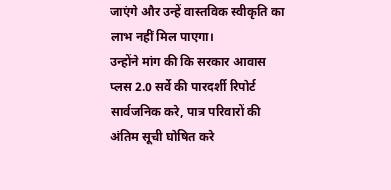जाएंगे और उन्हें वास्तविक स्वीकृति का लाभ नहीं मिल पाएगा।
उन्होंने मांग की कि सरकार आवास प्लस 2.0 सर्वे की पारदर्शी रिपोर्ट सार्वजनिक करे, पात्र परिवारों की अंतिम सूची घोषित करे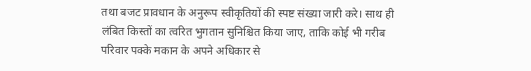तथा बजट प्रावधान के अनुरूप स्वीकृतियों की स्पष्ट संख्या जारी करे। साथ ही लंबित किस्तों का त्वरित भुगतान सुनिश्चित किया जाए, ताकि कोई भी गरीब परिवार पक्के मकान के अपने अधिकार से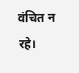वंचित न रहे।